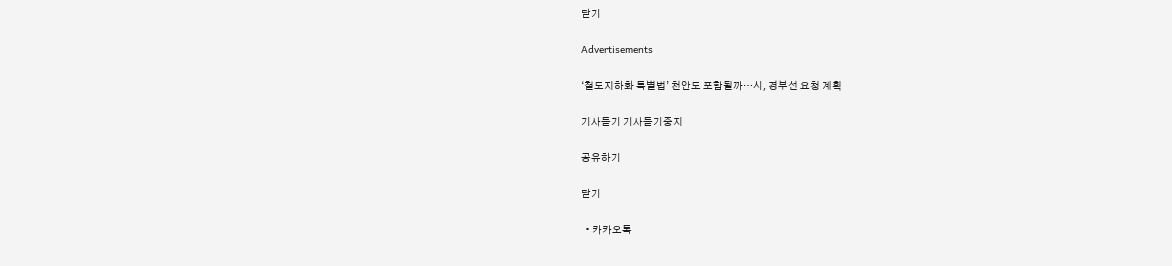닫기

Advertisements

‘철도지하화 특별법’ 천안도 포함될까…시, 경부선 요청 계획

기사듣기 기사듣기중지

공유하기

닫기

  • 카카오톡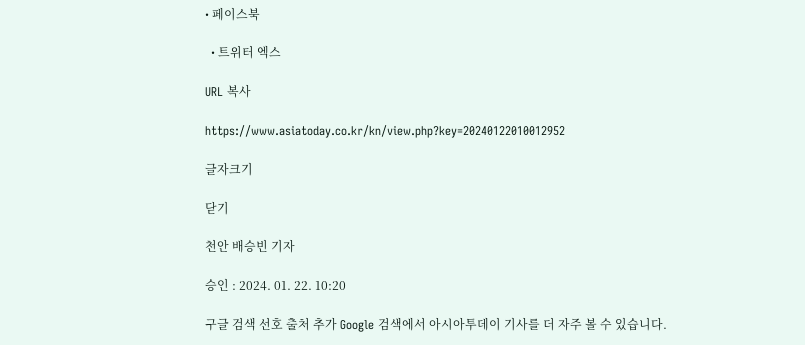• 페이스북

  • 트위터 엑스

URL 복사

https://www.asiatoday.co.kr/kn/view.php?key=20240122010012952

글자크기

닫기

천안 배승빈 기자

승인 : 2024. 01. 22. 10:20

구글 검색 선호 출처 추가 Google 검색에서 아시아투데이 기사를 더 자주 볼 수 있습니다.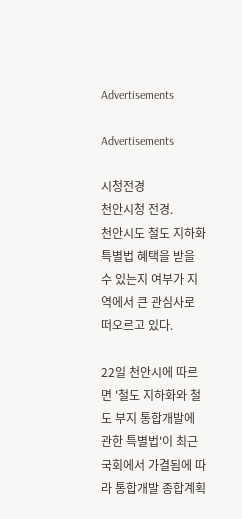Advertisements

Advertisements

시청전경
천안시청 전경.
천안시도 철도 지하화 특별법 혜택을 받을 수 있는지 여부가 지역에서 큰 관심사로 떠오르고 있다.

22일 천안시에 따르면 '철도 지하화와 철도 부지 통합개발에 관한 특별법'이 최근 국회에서 가결됨에 따라 통합개발 종합계획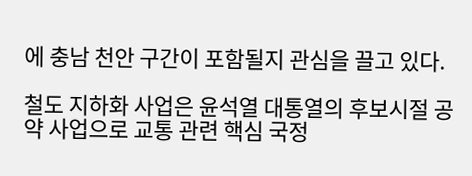에 충남 천안 구간이 포함될지 관심을 끌고 있다.

철도 지하화 사업은 윤석열 대통열의 후보시절 공약 사업으로 교통 관련 핵심 국정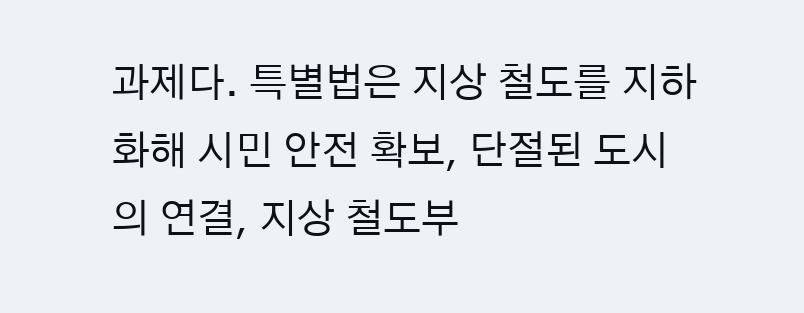과제다. 특별법은 지상 철도를 지하화해 시민 안전 확보, 단절된 도시의 연결, 지상 철도부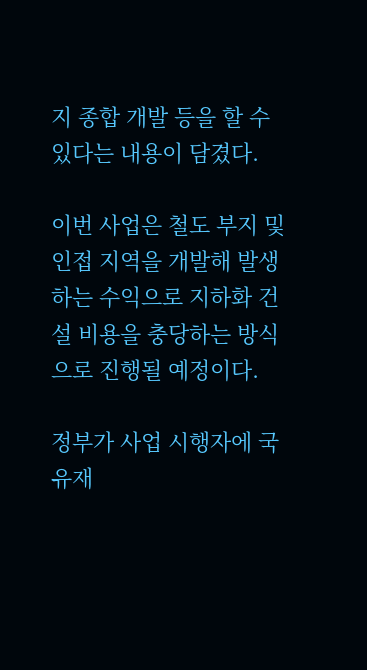지 종합 개발 등을 할 수 있다는 내용이 담겼다.

이번 사업은 철도 부지 및 인접 지역을 개발해 발생하는 수익으로 지하화 건설 비용을 충당하는 방식으로 진행될 예정이다.

정부가 사업 시행자에 국유재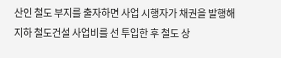산인 철도 부지를 출자하면 사업 시행자가 채권을 발행해 지하 철도건설 사업비를 선 투입한 후 철도 상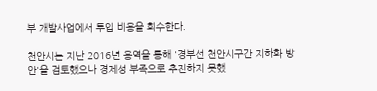부 개발사업에서 투입 비용을 회수한다.

천안시는 지난 2016년 용역을 통해 '경부선 천안시구간 지하화 방안'을 검토했으나 경제성 부족으로 추진하지 못했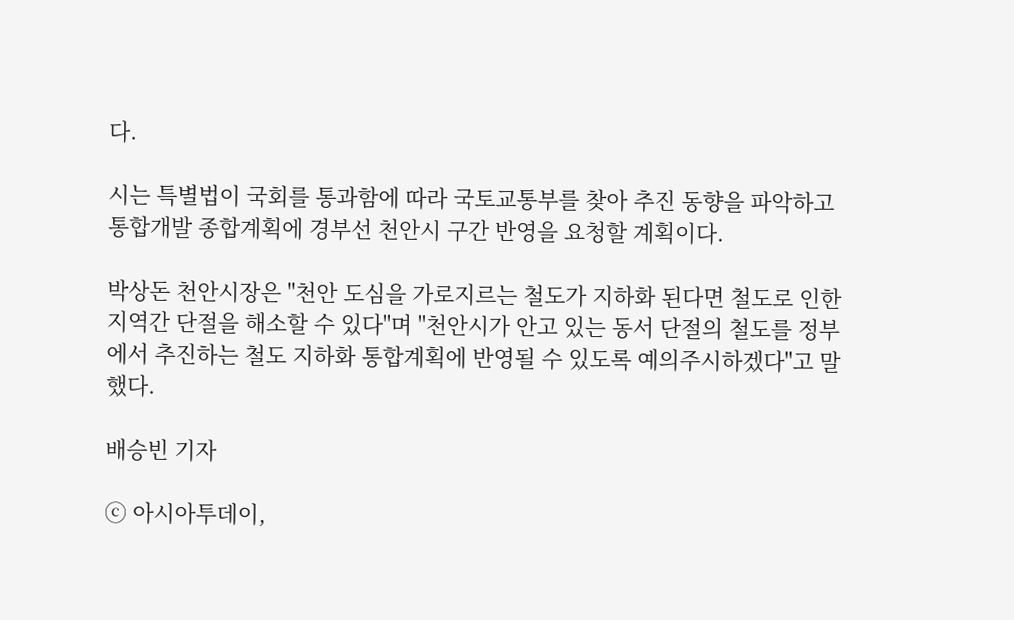다.

시는 특별법이 국회를 통과함에 따라 국토교통부를 찾아 추진 동향을 파악하고 통합개발 종합계획에 경부선 천안시 구간 반영을 요청할 계획이다.

박상돈 천안시장은 "천안 도심을 가로지르는 철도가 지하화 된다면 철도로 인한 지역간 단절을 해소할 수 있다"며 "천안시가 안고 있는 동서 단절의 철도를 정부에서 추진하는 철도 지하화 통합계획에 반영될 수 있도록 예의주시하겠다"고 말했다.

배승빈 기자

ⓒ 아시아투데이,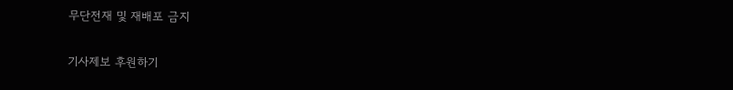무단전재 및 재배포 금지

기사제보 후원하기